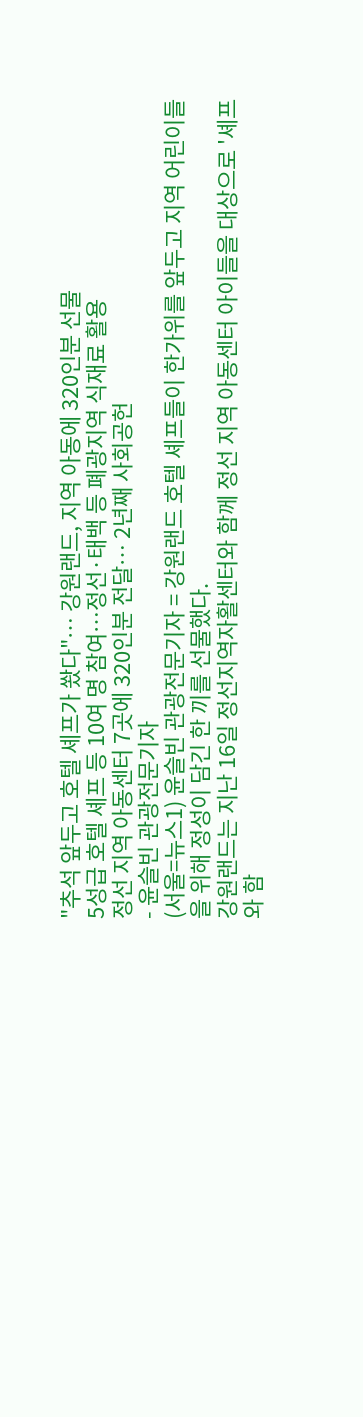"추석 앞두고 호텔 셰프가 쐈다"… 강원랜드, 지역 아동에 320인분 선물
5성급 호텔 셰프 등 10여 명 참여…정선·태백 등 폐광지역 식재료 활용
정선 지역 아동센터 7곳에 320인분 전달… 2년째 사회공헌
- 윤슬빈 관광전문기자
(서울=뉴스1) 윤슬빈 관광전문기자 = 강원랜드 호텔 셰프들이 한가위를 앞두고 지역 어린이들을 위해 정성이 담긴 한 끼를 선물했다.
강원랜드는 지난 16일 정선지역자활센터와 함께 정선 지역 아동센터 아이들을 대상으로 '셰프와 함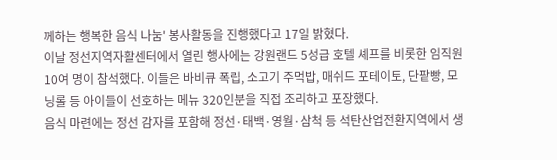께하는 행복한 음식 나눔' 봉사활동을 진행했다고 17일 밝혔다.
이날 정선지역자활센터에서 열린 행사에는 강원랜드 5성급 호텔 셰프를 비롯한 임직원 10여 명이 참석했다. 이들은 바비큐 폭립, 소고기 주먹밥, 매쉬드 포테이토, 단팥빵, 모닝롤 등 아이들이 선호하는 메뉴 320인분을 직접 조리하고 포장했다.
음식 마련에는 정선 감자를 포함해 정선·태백·영월·삼척 등 석탄산업전환지역에서 생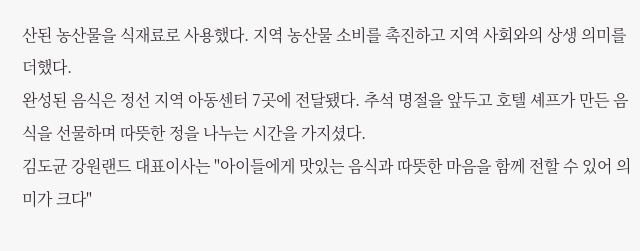산된 농산물을 식재료로 사용했다. 지역 농산물 소비를 촉진하고 지역 사회와의 상생 의미를 더했다.
완성된 음식은 정선 지역 아동센터 7곳에 전달됐다. 추석 명절을 앞두고 호텔 셰프가 만든 음식을 선물하며 따뜻한 정을 나누는 시간을 가지셨다.
김도균 강원랜드 대표이사는 "아이들에게 맛있는 음식과 따뜻한 마음을 함께 전할 수 있어 의미가 크다"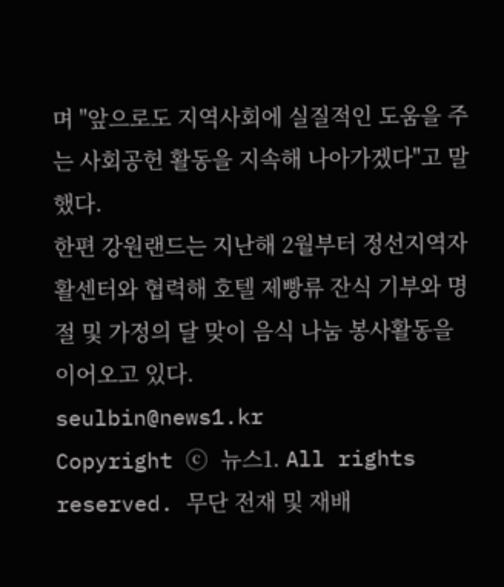며 "앞으로도 지역사회에 실질적인 도움을 주는 사회공헌 활동을 지속해 나아가겠다"고 말했다.
한편 강원랜드는 지난해 2월부터 정선지역자활센터와 협력해 호텔 제빵류 잔식 기부와 명절 및 가정의 달 맞이 음식 나눔 봉사활동을 이어오고 있다.
seulbin@news1.kr
Copyright ⓒ 뉴스1. All rights reserved. 무단 전재 및 재배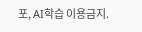포, AI학습 이용금지.